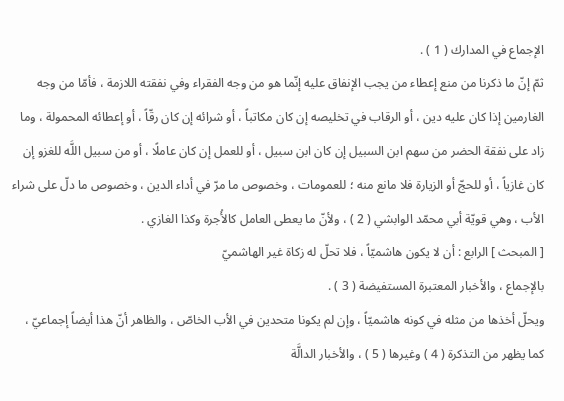الإجماع في المدارك ( 1 ) .
ثمّ إنّ ما ذكرنا من منع إعطاء من يجب الإنفاق عليه إنّما هو من وجه الفقراء وفي نفقته اللازمة ، فأمّا من وجه الغارمين إذا كان عليه دين ، أو الرقاب في تخليصه إن كان مكاتباً ، أو شرائه إن كان رقّاً ، أو إعطائه المحمولة ، وما زاد على نفقة الحضر من سهم ابن السبيل إن كان ابن سبيل ، أو للعمل إن كان عاملًا ، أو من سبيل اللَّه للغزو إن كان غازياً ، أو للحجّ أو الزيارة فلا مانع منه ؛ للعمومات ، وخصوص ما مرّ في أداء الدين ، وخصوص ما دلّ على شراء الأب ، وهي قويّة أبي محمّد الوابشي ( 2 ) ، ولأنّ ما يعطى العامل كالأُجرة وكذا الغازي .
[ المبحث ] الرابع : أن لا يكون هاشميّاً ، فلا تحلّ له زكاة غير الهاشميّ
بالإجماع ، والأخبار المعتبرة المستفيضة ( 3 ) .
ويحلّ أخذها من مثله في كونه هاشميّاً ، وإن لم يكونا متحدين في الأب الخاصّ ، والظاهر أنّ هذا أيضاً إجماعيّ ، كما يظهر من التذكرة ( 4 ) وغيرها ( 5 ) ، والأخبار الدالَّة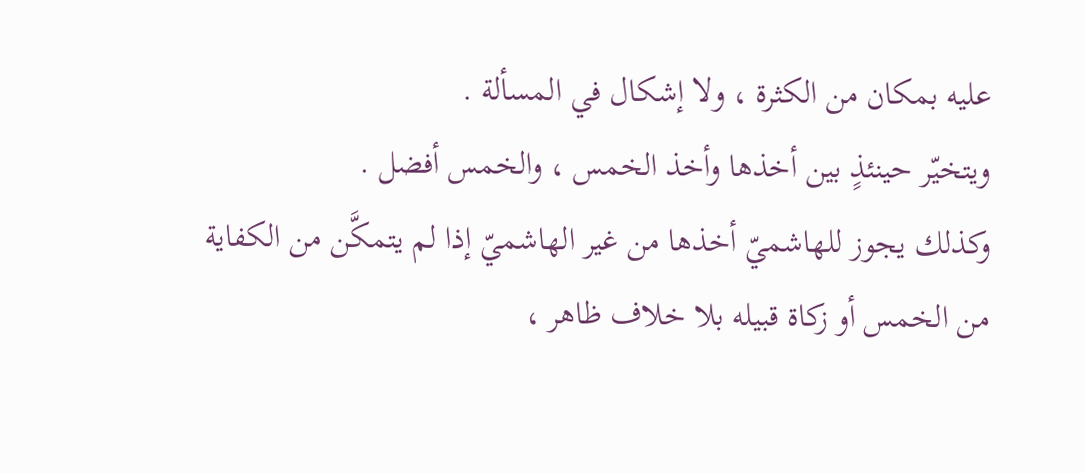عليه بمكان من الكثرة ، ولا إشكال في المسألة .
ويتخيّر حينئذٍ بين أخذها وأخذ الخمس ، والخمس أفضل .
وكذلك يجوز للهاشميّ أخذها من غير الهاشميّ إذا لم يتمكَّن من الكفاية من الخمس أو زكاة قبيله بلا خلاف ظاهر ،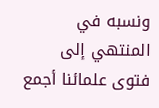ونسبه في المنتهي إلى فتوى علمائنا أجمع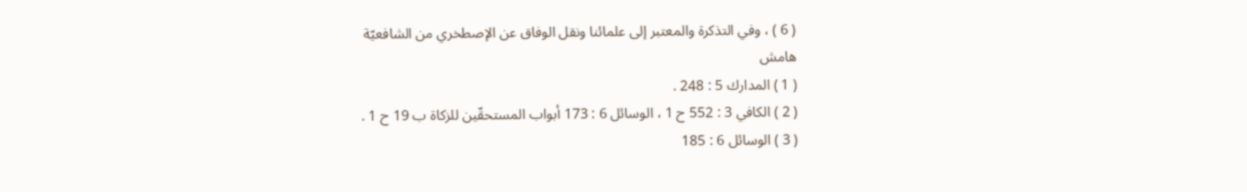( 6 ) ، وفي التذكرة والمعتبر إلى علمائنا ونقل الوفاق عن الإصطخري من الشافعيّة
هامش
( 1 ) المدارك 5 : 248 .
( 2 ) الكافي 3 : 552 ح 1 ، الوسائل 6 : 173 أبواب المستحقّين للزكاة ب 19 ح 1 .
( 3 ) الوسائل 6 : 185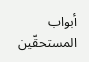أبواب المستحقّين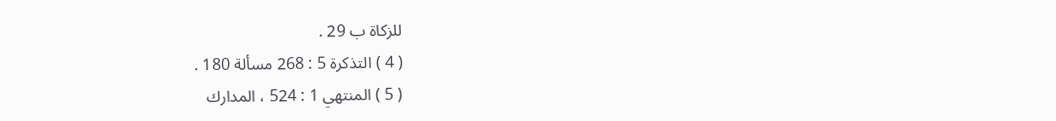للزكاة ب 29 .
( 4 ) التذكرة 5 : 268 مسألة 180 .
( 5 ) المنتهي 1 : 524 ، المدارك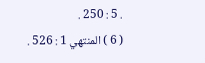. 5 : 250 .
( 6 ) المنتهي 1 : 526 .